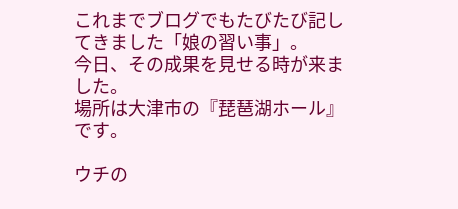これまでブログでもたびたび記してきました「娘の習い事」。
今日、その成果を見せる時が来ました。
場所は大津市の『琵琶湖ホール』です。

ウチの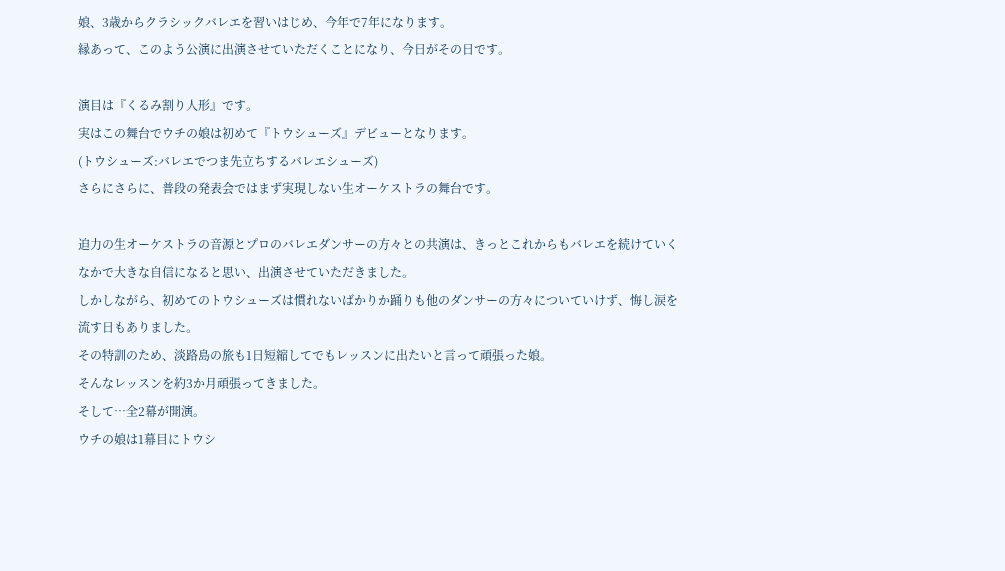娘、3歳からクラシックバレエを習いはじめ、今年で7年になります。
縁あって、このよう公演に出演させていただくことになり、今日がその日です。

演目は『くるみ割り人形』です。
実はこの舞台でウチの娘は初めて『トウシューズ』デビューとなります。
(トウシューズ:バレエでつま先立ちするバレエシューズ)
さらにさらに、普段の発表会ではまず実現しない生オーケストラの舞台です。

迫力の生オーケストラの音源とプロのバレエダンサーの方々との共演は、きっとこれからもバレエを続けていくなかで大きな自信になると思い、出演させていただきました。
しかしながら、初めてのトウシューズは慣れないばかりか踊りも他のダンサーの方々についていけず、悔し涙を流す日もありました。
その特訓のため、淡路島の旅も1日短縮してでもレッスンに出たいと言って頑張った娘。
そんなレッスンを約3か月頑張ってきました。
そして…全2幕が開演。
ウチの娘は1幕目にトウシ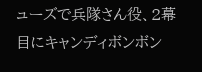ューズで兵隊さん役、2幕目にキャンディボンボン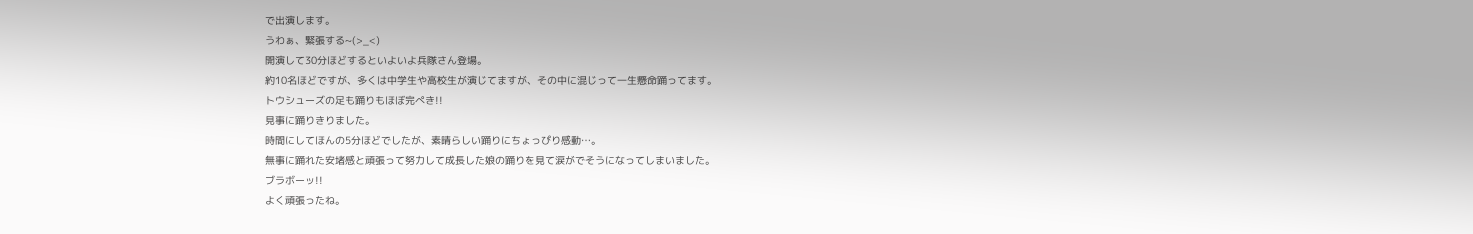で出演します。
うわぁ、緊張する~(>_<)
開演して30分ほどするといよいよ兵隊さん登場。
約10名ほどですが、多くは中学生や高校生が演じてますが、その中に混じって一生懸命踊ってます。
トウシューズの足も踊りもほぼ完ぺき!!
見事に踊りきりました。
時間にしてほんの5分ほどでしたが、素晴らしい踊りにちょっぴり感動…。
無事に踊れた安堵感と頑張って努力して成長した娘の踊りを見て涙がでそうになってしまいました。
ブラボーッ!!
よく頑張ったね。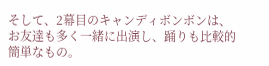そして、2幕目のキャンディボンボンは、お友達も多く一緒に出演し、踊りも比較的簡単なもの。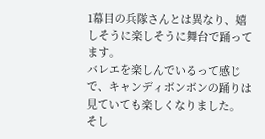1幕目の兵隊さんとは異なり、嬉しそうに楽しそうに舞台で踊ってます。
バレエを楽しんでいるって感じで、キャンディボンボンの踊りは見ていても楽しくなりました。
そし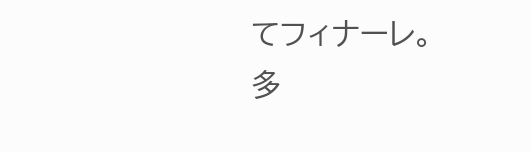てフィナーレ。
多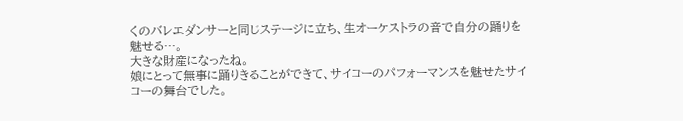くのバレエダンサーと同じステージに立ち、生オーケストラの音で自分の踊りを魅せる…。
大きな財産になったね。
娘にとって無事に踊りきることができて、サイコーのパフォーマンスを魅せたサイコーの舞台でした。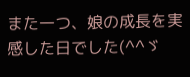また一つ、娘の成長を実感した日でした(^^ゞ